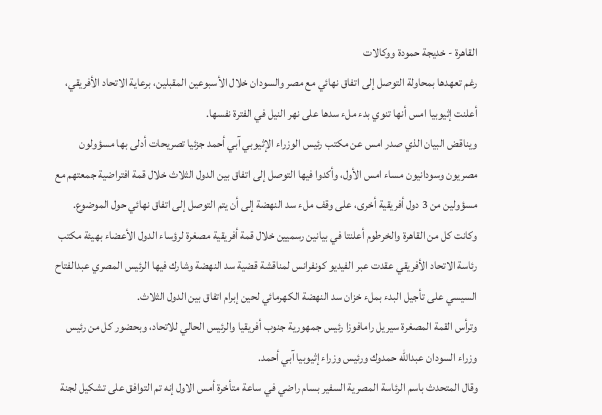القاهرة - خديجة حمودة ووكالات
رغم تعهدها بمحاولة التوصل إلى اتفاق نهائي مع مصر والسودان خلال الأسبوعين المقبلين، برعاية الاتحاد الأفريقي، أعلنت إثيوبيا امس أنها تنوي بدء ملء سدها على نهر النيل في الفترة نفسها.
ويناقض البيان الذي صدر امس عن مكتب رئيس الوزراء الإثيوبي آبي أحمد جزئيا تصريحات أدلى بها مسؤولون مصريون وسودانيون مساء امس الأول، وأكدوا فيها التوصل إلى اتفاق بين الدول الثلاث خلال قمة افتراضية جمعتهم مع مسؤولين من 3 دول أفريقية أخرى، على وقف ملء سد النهضة إلى أن يتم التوصل إلى اتفاق نهائي حول الموضوع.
وكانت كل من القاهرة والخرطوم أعلنتا في بيانين رسميين خلال قمة أفريقية مصغرة لرؤساء الدول الأعضاء بهيئة مكتب رئاسة الاتحاد الأفريقي عقدت عبر الفيديو كونفرانس لمناقشة قضية سد النهضة وشارك فيها الرئيس المصري عبدالفتاح السيسي على تأجيل البدء بملء خزان سد النهضة الكهرمائي لحين إبرام اتفاق بين الدول الثلاث.
وترأس القمة المصغرة سيريل رامافوزا رئيس جمهورية جنوب أفريقيا والرئيس الحالي للاتحاد، وبحضور كل من رئيس وزراء السودان عبدالله حمدوك ورئيس وزراء إثيوبيا آبي أحمد.
وقال المتحدث باسم الرئاسة المصرية السفير بسام راضي في ساعة متأخرة أمس الاول إنه تم التوافق على تشكيل لجنة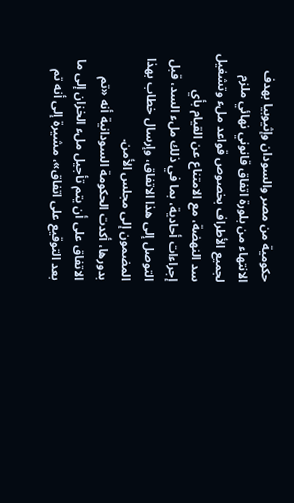حكومية من مصر والسودان وإثيوبيا بهدف الانتهاء من بلورة اتفاق قانوني نهائي ملزم لجميع الأطراف بخصوص قواعد ملء وتشغيل سد النهضة، مع الامتناع عن القيام بأي إجراءات أحادية، بما في ذلك ملء السد، قبل التوصل إلى هذا الاتفاق، وإرسال خطاب بهذا المضمون إلى مجلس الأمن.
بدورها، أكدت الحكومة السودانية أنه «تم الاتفاق على أن يتم تأجيل ملء الخزان إلى ما بعد التوقيع على اتفاق»، مشيرة إلى أنه تم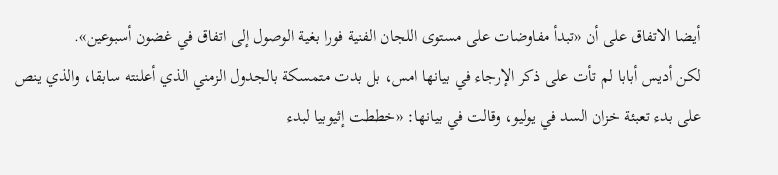أيضا الاتفاق على أن «تبدأ مفاوضات على مستوى اللجان الفنية فورا بغية الوصول إلى اتفاق في غضون أسبوعين».
لكن أديس أبابا لم تأت على ذكر الإرجاء في بيانها امس، بل بدت متمسكة بالجدول الزمني الذي أعلنته سابقا، والذي ينص على بدء تعبئة خزان السد في يوليو، وقالت في بيانها: «خططت إثيوبيا لبدء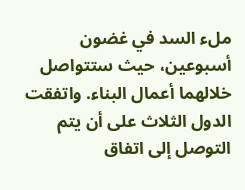ملء السد في غضون أسبوعين، حيث ستتواصل خلالهما أعمال البناء. واتفقت الدول الثلاث على أن يتم التوصل إلى اتفاق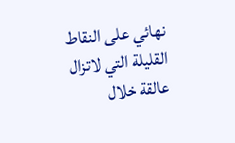نهائي على النقاط القليلة التي لاتزال عالقة خلال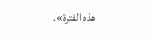هذه الفترة».